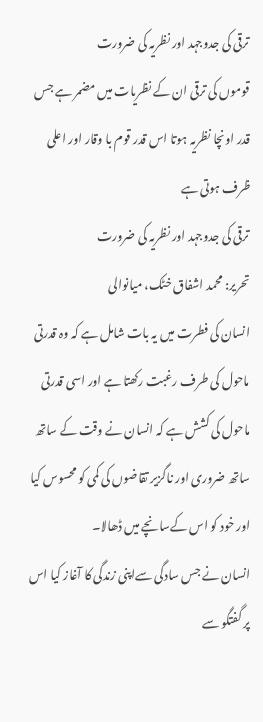ترقی کی جدوجہد اور نظریہ کی ضرورت
قوموں کی ترقی ان کے نظریات میں مضمر ہے جس قدر اونچا نظریہ ہوتا اس قدر قوم با وقار اور اعلی ظرف ہوتی ہے
ترقی کی جدوجہد اور نظریہ کی ضرورت
تحریر: محمد اشفاق خٹک، میانوالی
انسان کی فطرت میں یہ بات شامل ہے کہ وہ قدرتی ماحول کی طرف رغبت رکھتا ہے اور اسی قدرتی ماحول کی کشش ہے کہ انسان نے وقت کے ساتھ ساتھ ضروری اور ناگزیر تقاضوں کی کمی کو محسوس کیا اور خود کو اس کےسانچے میں ڈھالا۔
انسان نے جس سادگی سےاپنی زندگی کا آغاز کیا اس پر گفتگو سے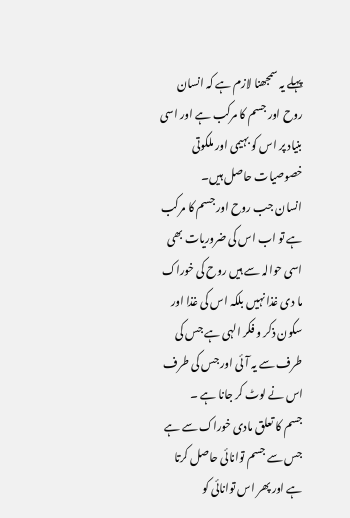پہلے یہ سمجھنا لازم ہے کہ انسان روح اور جسم کا مرکب ہے اور اسی بنیاد پر اس کو بہیمی اور ملکوتی خصوصیات حاصل ہیں۔
انسان جب روح اور جسم کا مرکب ہے تو اب اس کی ضروریات بھی اسی حوالہ سے ہیں روح کی خوراک ما دی غذا نہیں بلکہ اس کی غذا اور سکون ذکر و فکر الہی ہے جس کی طرف سے یہ آئی اور جس کی طرف اس نے لوٹ کر جانا ہے ۔
جسم کا تعلق مادی خوراک سے ہے جس سے جسم توانائی حاصل کرتا ہے اور پھر اس توانائی کو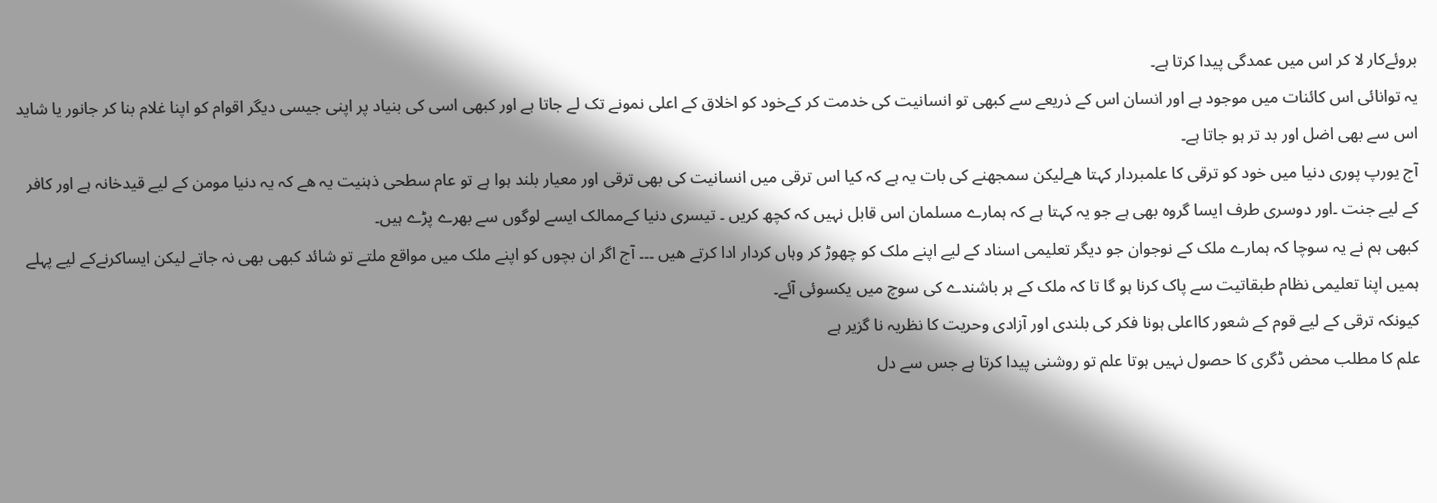بروئےکار لا کر اس میں عمدگی پیدا کرتا ہے۔
یہ توانائی اس کائنات میں موجود ہے اور انسان اس کے ذریعے سے کبھی تو انسانیت کی خدمت کر کےخود کو اخلاق کے اعلی نمونے تک لے جاتا ہے اور کبھی اسی کی بنیاد پر اپنی جیسی دیگر اقوام کو اپنا غلام بنا کر جانور یا شاید اس سے بھی اضل اور بد تر ہو جاتا ہے۔
آج یورپ پوری دنیا میں خود کو ترقی کا علمبردار کہتا ھےلیکن سمجھنے کی بات یہ ہے کہ کیا اس ترقی میں انسانیت کی بھی ترقی اور معیار بلند ہوا ہے تو عام سطحی ذہنیت یہ ھے کہ یہ دنیا مومن کے لیے قیدخانہ ہے اور کافر کے لیے جنت ۔اور دوسری طرف ایسا گروہ بھی ہے جو یہ کہتا ہے کہ ہمارے مسلمان اس قابل نہیں کہ کچھ کریں ۔ تیسری دنیا کےممالک ایسے لوگوں سے بھرے پڑے ہیں۔
کبھی ہم نے یہ سوچا کہ ہمارے ملک کے نوجوان جو دیگر تعلیمی اسناد کے لیے اپنے ملک کو چھوڑ کر وہاں کردار ادا کرتے ھیں ۔۔۔ آج اگر ان بچوں کو اپنے ملک میں مواقع ملتے تو شائد کبھی بھی نہ جاتے لیکن ایساکرنےکے لیے پہلے ہمیں اپنا تعلیمی نظام طبقاتیت سے پاک کرنا ہو گا تا کہ ملک کے ہر باشندے کی سوچ میں یکسوئی آئے۔
کیونکہ ترقی کے لیے قوم کے شعور کااعلی ہونا فکر کی بلندی اور آزادی وحریت کا نظریہ نا گزیر ہے
علم کا مطلب محض ڈگری کا حصول نہیں ہوتا علم تو روشنی پیدا کرتا ہے جس سے دل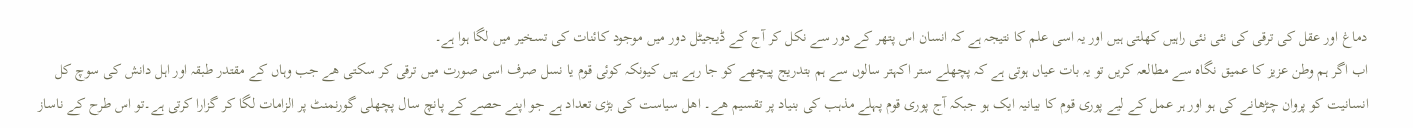دماغ اور عقل کی ترقی کی نئی نئی راہیں کھلتی ہیں اور یہ اسی علم کا نتیجہ ہے کہ انسان اس پتھر کے دور سے نکل کر آج کے ڈیجیٹل دور میں موجود کائنات کی تسخیر میں لگا ہوا ہے۔
اب اگر ہم وطن عزیز کا عمیق نگاہ سے مطالعہ کریں تو یہ بات عیاں ہوتی ہے کہ پچھلے ستر اکہتر سالوں سے ہم بتدریج پیچھے کو جا رہے ہیں کیونکہ کوئی قوم یا نسل صرف اسی صورت میں ترقی کر سکتی ھے جب وہاں کے مقتدر طبقہ اور اہل دانش کی سوچ کل انسانیت کو پروان چڑھانے کی ہو اور ہر عمل کے لیے پوری قوم کا بیانیہ ایک ہو جبکہ آج پوری قوم پہلے مذہب کی بنیاد پر تقسیم ھے۔ اھل سیاست کی بڑی تعداد ہے جو اپنے حصے کے پانچ سال پچھلی گورنمنٹ پر الزامات لگا کر گزارا کرتی ہے۔تو اس طرح کے ناساز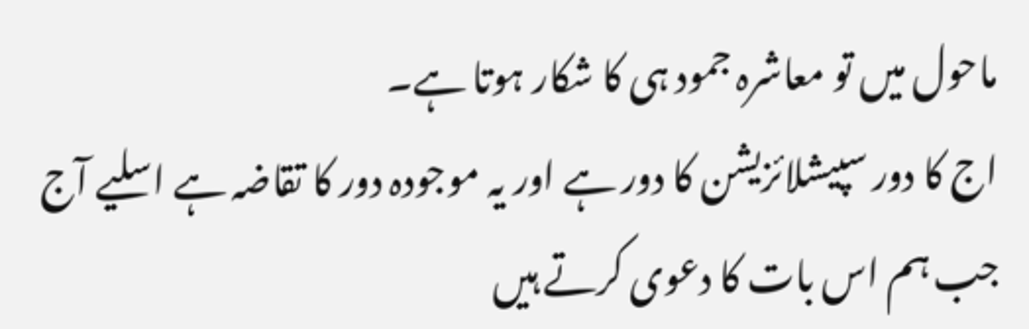ماحول میں تو معاشرہ جمود ہی کا شکار ہوتا ہے۔
اج کا دور سپیشلائزیشن کا دور ہے اور یہ موجودہ دور کا تقاضہ ہے اسلیے آج جب ہم اس بات کا دعوی کرتے ہیں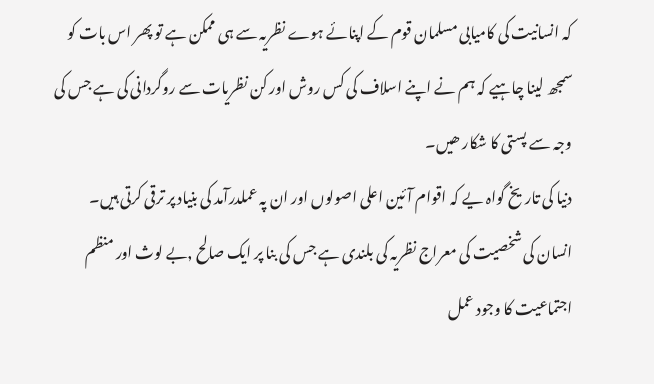کہ انسانیت کی کامیابی مسلمان قوم کے اپنائے ہوے نظریہ سے ہی ممکن ہے تو پھر اس بات کو سمجھ لینا چاہیے کہ ہم نے اپنے اسلاف کی کس روش اور کن نظریات سے روگردانی کی ہے جس کی وجہ سے پستی کا شکار ھیں۔
دنیا کی تاریخ گواہ یے کہ اقوام آئین اعلی اصولوں اور ان پہ عملدرآمد کی بنیاد پر ترقی کرتی ہیں۔
انسان کی شخصیت کی معراج نظریہ کی بلندی ہے جس کی بنا پر ایک صالح ,بے لوث اور منظم اجتماعیت کا وجود عمل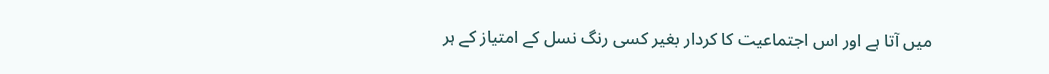میں آتا ہے اور اس اجتماعیت کا کردار بغیر کسی رنگ نسل کے امتیاز کے ہر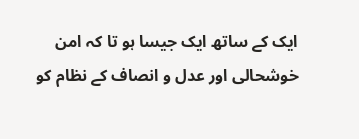ایک کے ساتھ ایک جیسا ہو تا کہ امن خوشحالی اور عدل و انصاف کے نظام کو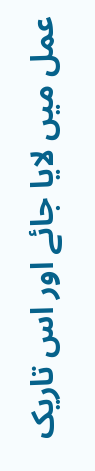عمل میں لایا جائے اور اس تاریک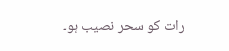رات کو سحر نصیب ہو۔